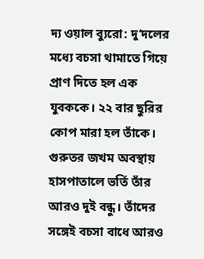দ্য ওয়াল ব্যুরো: দু’দলের মধ্যে বচসা থামাতে গিয়ে প্রাণ দিতে হল এক যুবককে। ২২ বার ছুরির কোপ মারা হল তাঁকে। গুরুতর জখম অবস্থায় হাসপাতালে ভর্তি তাঁর আরও দুই বন্ধু। তাঁদের সঙ্গেই বচসা বাধে আরও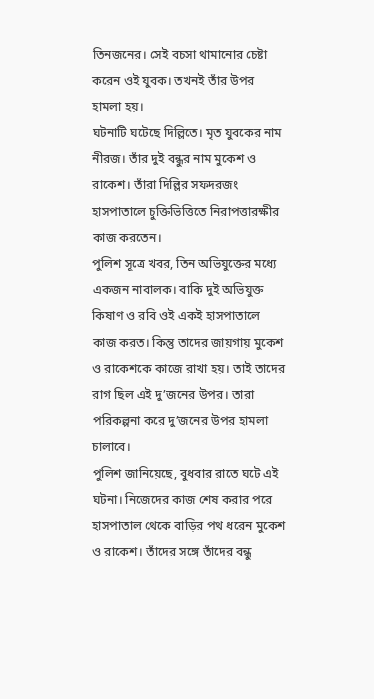তিনজনের। সেই বচসা থামানোর চেষ্টা করেন ওই যুবক। তখনই তাঁর উপর হামলা হয়।
ঘটনাটি ঘটেছে দিল্লিতে। মৃত যুবকের নাম নীরজ। তাঁর দুই বন্ধুর নাম মুকেশ ও রাকেশ। তাঁরা দিল্লির সফদরজং হাসপাতালে চুক্তিভিত্তিতে নিরাপত্তারক্ষীর কাজ করতেন।
পুলিশ সূত্রে খবর, তিন অভিযুক্তের মধ্যে একজন নাবালক। বাকি দুই অভিযুক্ত কিষাণ ও রবি ওই একই হাসপাতালে কাজ করত। কিন্তু তাদের জায়গায় মুকেশ ও রাকেশকে কাজে রাখা হয়। তাই তাদের রাগ ছিল এই দু’জনের উপর। তারা পরিকল্পনা করে দু’জনের উপর হামলা চালাবে।
পুলিশ জানিয়েছে, বুধবার রাতে ঘটে এই ঘটনা। নিজেদের কাজ শেষ করার পরে হাসপাতাল থেকে বাড়ির পথ ধরেন মুকেশ ও রাকেশ। তাঁদের সঙ্গে তাঁদের বন্ধু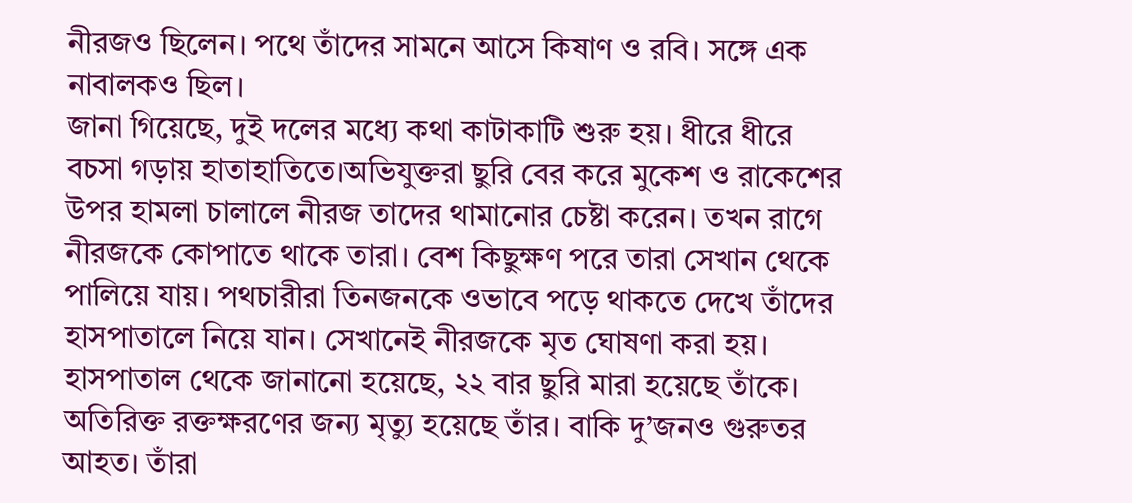নীরজও ছিলেন। পথে তাঁদের সামনে আসে কিষাণ ও রবি। সঙ্গে এক নাবালকও ছিল।
জানা গিয়েছে, দুই দলের মধ্যে কথা কাটাকাটি শুরু হয়। ধীরে ধীরে বচসা গড়ায় হাতাহাতিতে।অভিযুক্তরা ছুরি বের করে মুকেশ ও রাকেশের উপর হামলা চালালে নীরজ তাদের থামানোর চেষ্টা করেন। তখন রাগে নীরজকে কোপাতে থাকে তারা। বেশ কিছুক্ষণ পরে তারা সেখান থেকে পালিয়ে যায়। পথচারীরা তিনজনকে ওভাবে পড়ে থাকতে দেখে তাঁদের হাসপাতালে নিয়ে যান। সেখানেই নীরজকে মৃত ঘোষণা করা হয়। হাসপাতাল থেকে জানানো হয়েছে, ২২ বার ছুরি মারা হয়েছে তাঁকে। অতিরিক্ত রক্তক্ষরণের জন্য মৃত্যু হয়েছে তাঁর। বাকি দু’জনও গুরুতর আহত। তাঁরা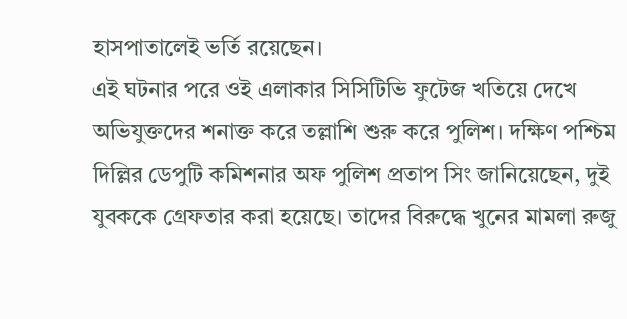হাসপাতালেই ভর্তি রয়েছেন।
এই ঘটনার পরে ওই এলাকার সিসিটিভি ফুটেজ খতিয়ে দেখে অভিযুক্তদের শনাক্ত করে তল্লাশি শুরু করে পুলিশ। দক্ষিণ পশ্চিম দিল্লির ডেপুটি কমিশনার অফ পুলিশ প্রতাপ সিং জানিয়েছেন, দুই যুবককে গ্রেফতার করা হয়েছে। তাদের বিরুদ্ধে খুনের মামলা রুজু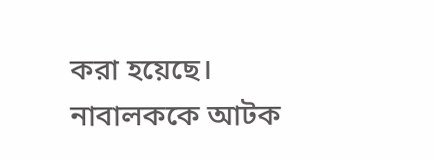করা হয়েছে। নাবালককে আটক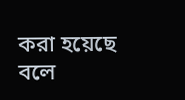করা হয়েছে বলে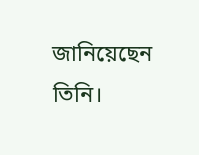জানিয়েছেন তিনি।